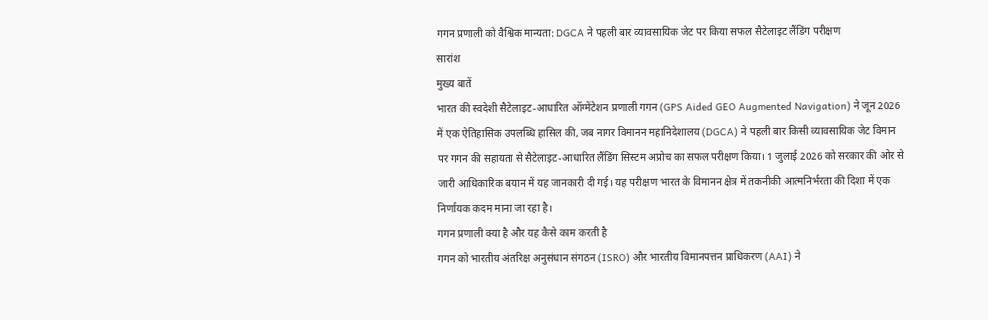गगन प्रणाली को वैश्विक मान्यता: DGCA ने पहली बार व्यावसायिक जेट पर किया सफल सैटेलाइट लैंडिंग परीक्षण
सारांश
मुख्य बातें
भारत की स्वदेशी सैटेलाइट-आधारित ऑग्मेंटेशन प्रणाली गगन (GPS Aided GEO Augmented Navigation) ने जून 2026 में एक ऐतिहासिक उपलब्धि हासिल की, जब नागर विमानन महानिदेशालय (DGCA) ने पहली बार किसी व्यावसायिक जेट विमान पर गगन की सहायता से सैटेलाइट-आधारित लैंडिंग सिस्टम अप्रोच का सफल परीक्षण किया। 1 जुलाई 2026 को सरकार की ओर से जारी आधिकारिक बयान में यह जानकारी दी गई। यह परीक्षण भारत के विमानन क्षेत्र में तकनीकी आत्मनिर्भरता की दिशा में एक निर्णायक कदम माना जा रहा है।
गगन प्रणाली क्या है और यह कैसे काम करती है
गगन को भारतीय अंतरिक्ष अनुसंधान संगठन (ISRO) और भारतीय विमानपत्तन प्राधिकरण (AAI) ने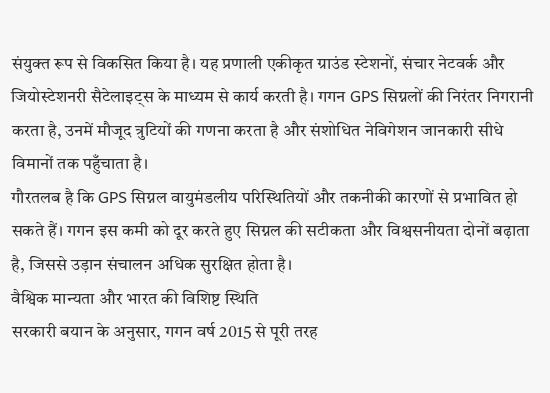संयुक्त रूप से विकसित किया है। यह प्रणाली एकीकृत ग्राउंड स्टेशनों, संचार नेटवर्क और जियोस्टेशनरी सैटेलाइट्स के माध्यम से कार्य करती है। गगन GPS सिग्नलों की निरंतर निगरानी करता है, उनमें मौजूद त्रुटियों की गणना करता है और संशोधित नेविगेशन जानकारी सीधे विमानों तक पहुँचाता है।
गौरतलब है कि GPS सिग्नल वायुमंडलीय परिस्थितियों और तकनीकी कारणों से प्रभावित हो सकते हैं। गगन इस कमी को दूर करते हुए सिग्नल की सटीकता और विश्वसनीयता दोनों बढ़ाता है, जिससे उड़ान संचालन अधिक सुरक्षित होता है।
वैश्विक मान्यता और भारत की विशिष्ट स्थिति
सरकारी बयान के अनुसार, गगन वर्ष 2015 से पूरी तरह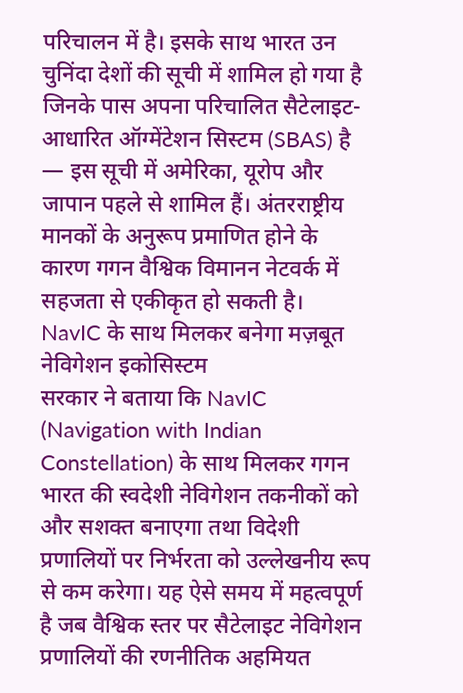परिचालन में है। इसके साथ भारत उन चुनिंदा देशों की सूची में शामिल हो गया है जिनके पास अपना परिचालित सैटेलाइट-आधारित ऑग्मेंटेशन सिस्टम (SBAS) है — इस सूची में अमेरिका, यूरोप और जापान पहले से शामिल हैं। अंतरराष्ट्रीय मानकों के अनुरूप प्रमाणित होने के कारण गगन वैश्विक विमानन नेटवर्क में सहजता से एकीकृत हो सकती है।
NavIC के साथ मिलकर बनेगा मज़बूत नेविगेशन इकोसिस्टम
सरकार ने बताया कि NavIC (Navigation with Indian Constellation) के साथ मिलकर गगन भारत की स्वदेशी नेविगेशन तकनीकों को और सशक्त बनाएगा तथा विदेशी प्रणालियों पर निर्भरता को उल्लेखनीय रूप से कम करेगा। यह ऐसे समय में महत्वपूर्ण है जब वैश्विक स्तर पर सैटेलाइट नेविगेशन प्रणालियों की रणनीतिक अहमियत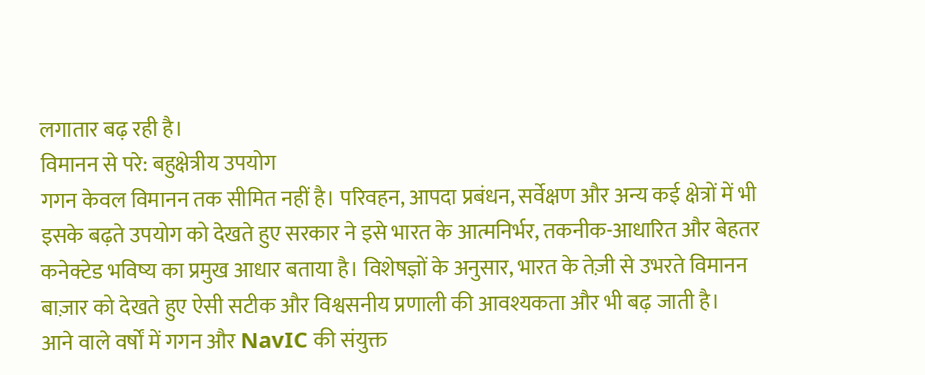लगातार बढ़ रही है।
विमानन से परे: बहुक्षेत्रीय उपयोग
गगन केवल विमानन तक सीमित नहीं है। परिवहन, आपदा प्रबंधन, सर्वेक्षण और अन्य कई क्षेत्रों में भी इसके बढ़ते उपयोग को देखते हुए सरकार ने इसे भारत के आत्मनिर्भर, तकनीक-आधारित और बेहतर कनेक्टेड भविष्य का प्रमुख आधार बताया है। विशेषज्ञों के अनुसार, भारत के तेज़ी से उभरते विमानन बाज़ार को देखते हुए ऐसी सटीक और विश्वसनीय प्रणाली की आवश्यकता और भी बढ़ जाती है।
आने वाले वर्षों में गगन और NavIC की संयुक्त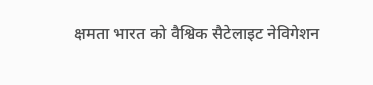क्षमता भारत को वैश्विक सैटेलाइट नेविगेशन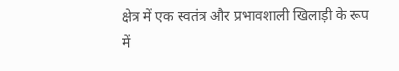क्षेत्र में एक स्वतंत्र और प्रभावशाली खिलाड़ी के रूप में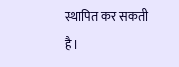स्थापित कर सकती है।